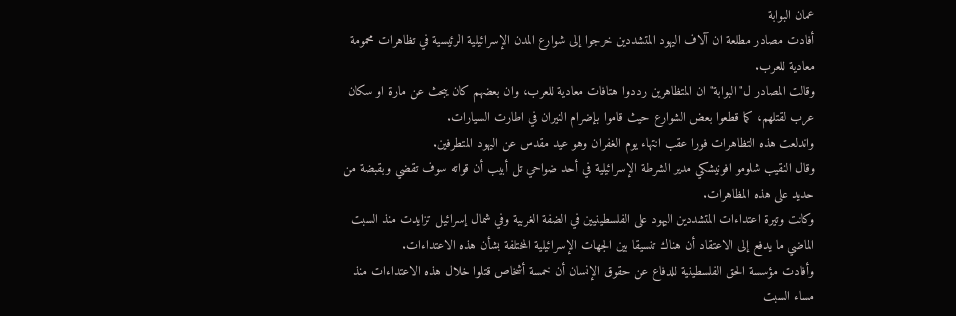عمان البوابة
أفادت مصادر مطلعة ان آلاف اليهود المتشددين خرجوا إلى شوارع المدن الإسرائيلية الرئيسية في تظاهرات محمومة معادية للعرب.
وقالت المصادر ل"البوابة" ان المتظاهرين رددوا هتافات معادية للعرب، وان بعضهم كان يبحث عن مارة او سكان عرب لقتلهم، كما قطعوا بعض الشوارع حيث قاموا بإضرام النيران في اطارت السيارات.
واندلعت هذه التظاهرات فورا عقب انتهاء يوم الغفران وهو عيد مقدس عن اليهود المتطرفين.
وقال النقيب شلومو افونيشكي مدير الشرطة الإسرائيلية في أحد ضواحي تل أبيب أن قواته سوف تقضي وبقبضة من حديد على هذه المظاهرات.
وكانت وتيرة اعتداءات المتشددين اليهود على الفلسطينيين في الضفة الغربية وفي شمال إسرائيل تزايدت منذ السبت الماضي ما يدفع إلى الاعتقاد أن هناك تنسيقا بين الجهات الإسرائيلية المختلفة بشأن هذه الاعتداءات.
وأفادت مؤسسة الحق الفلسطينية للدفاع عن حقوق الإنسان أن خمسة أشخاص قتلوا خلال هذه الاعتداءات منذ مساء السبت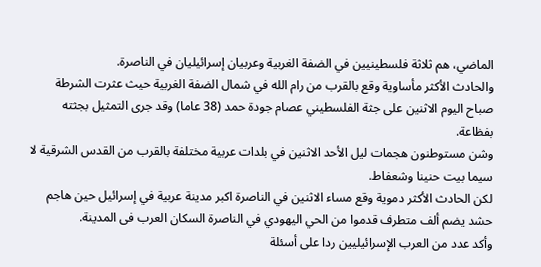الماضي، هم ثلاثة فلسطينيين في الضفة الغربية وعربيان إسرائيليان في الناصرة.
والحادث الأكثر مأساوية وقع بالقرب من رام الله في شمال الضفة الغربية حيث عثرت الشرطة صباح اليوم الاثنين على جثة الفلسطيني عصام جودة حمد (38 عاما) وقد جرى التمثيل بجثته بفظاعة.
وشن مستوطنون هجمات ليل الأحد الاثنين في بلدات عربية مختلفة بالقرب من القدس الشرقية لا سيما بيت حنينا وشعفاط.
لكن الحادث الأكثر دموية وقع مساء الاثنين في الناصرة اكبر مدينة عربية في إسرائيل حين هاجم حشد يضم ألف متطرف قدموا من الحي اليهودي في الناصرة السكان العرب فى المدينة.
وأكد عدد من العرب الإسرائيليين ردا على أسئلة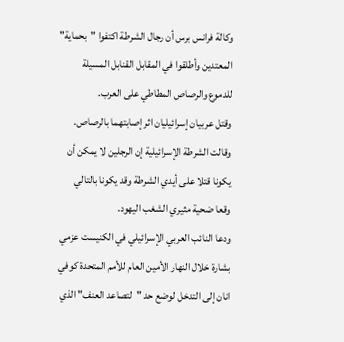وكالة فرانس برس أن رجال الشرطة اكتفوا "بحماية" المعتدين وأطلقوا في المقابل القنابل المسيلة للدموع والرصاص المطاطي على العرب.
وقتل عربيان إسرائيليان اثر إصابتهما بالرصاص. وقالت الشرطة الإسرائيلية إن الرجلين لا يمكن أن يكونا قتلا على أيدي الشرطة وقد يكونا بالتالي وقعا ضحية مثيري الشغب اليهود.
ودعا النائب العربي الإسرائيلي في الكنيست عزمي بشارة خلال النهار الأمين العام للأمم المتحدة كوفي انان إلى التدخل لوضع حد "لتصاعد العنف" الذي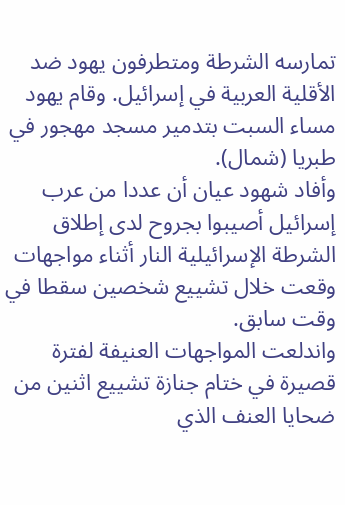تمارسه الشرطة ومتطرفون يهود ضد الأقلية العربية في إسرائيل. وقام يهود مساء السبت بتدمير مسجد مهجور في طبريا (شمال).
وأفاد شهود عيان أن عددا من عرب إسرائيل أصيبوا بجروح لدى إطلاق الشرطة الإسرائيلية النار أثناء مواجهات وقعت خلال تشييع شخصين سقطا في وقت سابق.
واندلعت المواجهات العنيفة لفترة قصيرة في ختام جنازة تشييع اثنين من ضحايا العنف الذي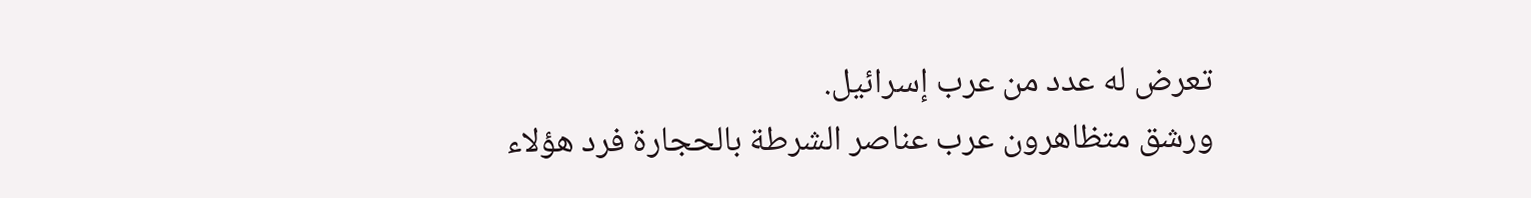تعرض له عدد من عرب إسرائيل.
ورشق متظاهرون عرب عناصر الشرطة بالحجارة فرد هؤلاء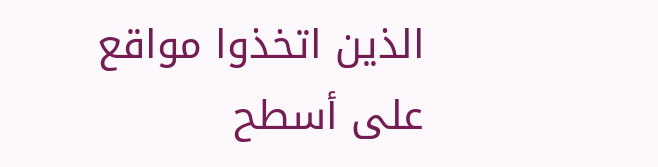الذين اتخذوا مواقع على أسطح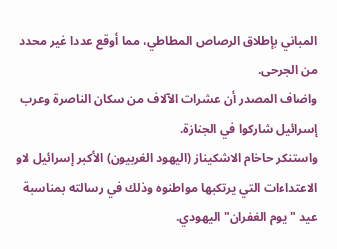المباني بإطلاق الرصاص المطاطي، مما أوقع عددا غير محدد من الجرحى.
واضاف المصدر أن عشرات الآلاف من سكان الناصرة وعرب إسرائيل شاركوا في الجنازة.
واستنكر حاخام الاشكيناز (اليهود الغربيون) الأكبر إسرائيل لاو الاعتداءات التي يرتكبها مواطنوه وذلك في رسالته بمناسبة عيد "يوم الغفران" اليهودي.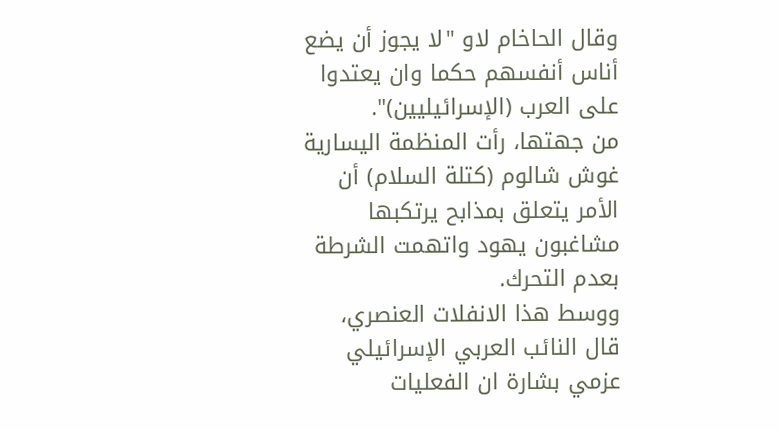وقال الحاخام لاو "لا يجوز أن يضع أناس أنفسهم حكما وان يعتدوا على العرب (الإسرائيليين)".
من جهتها، رأت المنظمة اليسارية غوش شالوم (كتلة السلام) أن الأمر يتعلق بمذابح يرتكبها مشاغبون يهود واتهمت الشرطة بعدم التحرك.
ووسط هذا الانفلات العنصري، قال النائب العربي الإسرائيلي عزمي بشارة ان الفعليات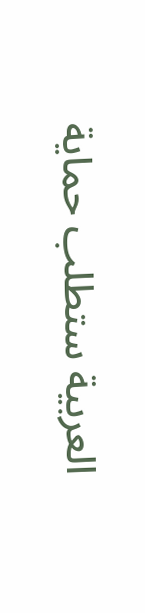العربية ستطلب حماية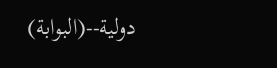دولية--(البوابة)